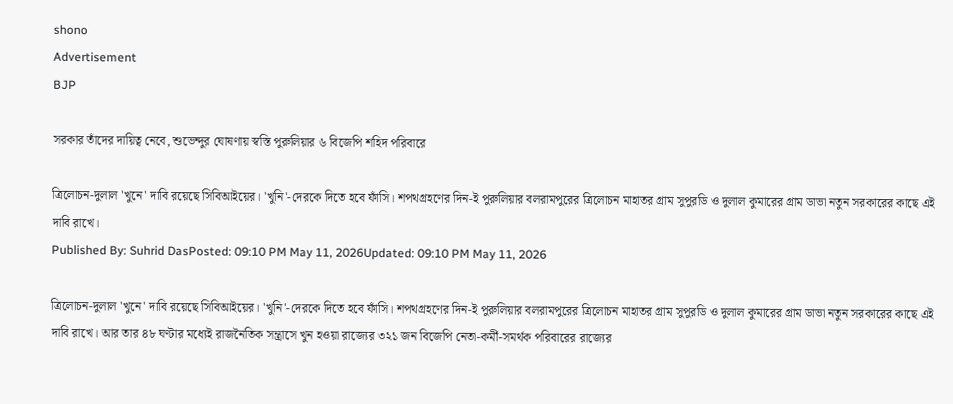shono
Advertisement
BJP

সরকার তাঁদের দায়িত্ব নেবে, শুভেন্দুর ঘোষণায় স্বস্তি পুরুলিয়ার ৬ বিজেপি শহিদ পরিবারে

ত্রিলোচন-দুলাল 'খুনে' দাবি রয়েছে সিবিআইয়ের। 'খুনি'-দেরকে দিতে হবে ফাঁসি। শপথগ্রহণের দিন-ই পুরুলিয়ার বলরামপুরের ত্রিলোচন মাহাতর গ্রাম সুপুরডি ও দুলাল কুমারের গ্রাম ডাভা নতুন সরকারের কাছে এই দাবি রাখে।
Published By: Suhrid DasPosted: 09:10 PM May 11, 2026Updated: 09:10 PM May 11, 2026

ত্রিলোচন-দুলাল 'খুনে' দাবি রয়েছে সিবিআইয়ের। 'খুনি'-দেরকে দিতে হবে ফাঁসি। শপথগ্রহণের দিন-ই পুরুলিয়ার বলরামপুরের ত্রিলোচন মাহাতর গ্রাম সুপুরডি ও দুলাল কুমারের গ্রাম ডাভা নতুন সরকারের কাছে এই দাবি রাখে। আর তার ৪৮ ঘণ্টার মধ্যেই রাজনৈতিক সন্ত্রাসে খুন হওয়া রাজ্যের ৩২১ জন বিজেপি নেতা-কর্মী-সমর্থক পরিবারের রাজ্যের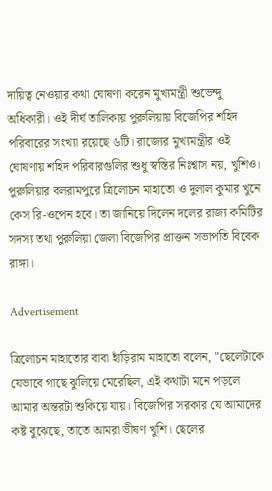দায়িত্ব নেওয়ার কথা ঘোষণা করেন মুখ্যমন্ত্রী শুভেন্দু অধিকারী। ওই দীর্ঘ তালিকায় পুরুলিয়ায় বিজেপির শহিদ পরিবারের সংখ্যা রয়েছে ৬টি। রাজ্যের মুখ্যমন্ত্রীর ওই ঘোষণায় শহিদ পরিবারগুলির শুধু স্বস্তির নিঃশ্বাস নয়, খুশিও। পুরুলিয়ার বলরামপুরে ত্রিলোচন মাহাতো ও দুলাল কুমার খুনে কেস রি-ওপেন হবে। তা জানিয়ে দিলেন দলের রাজ্য কমিটির সদস্য তথা পুরুলিয়া জেলা বিজেপির প্রাক্তন সভাপতি বিবেক রাঙ্গা।

Advertisement

ত্রিলোচন মাহাতোর বাবা হাঁড়িরাম মাহাতো বলেন, "ছেলেটাকে যেভাবে গাছে ঝুলিয়ে মেরেছিল, এই কথাটা মনে পড়লে আমার অন্তরটা শুকিয়ে যায়। বিজেপির সরকার যে আমাদের কষ্ট বুঝেছে, তাতে আমরা ভীষণ খুশি। ছেলের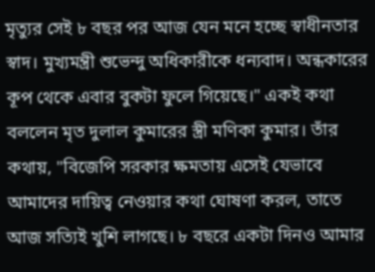মৃত্যুর সেই ৮ বছর পর আজ যেন মনে হচ্ছে স্বাধীনতার স্বাদ। মুখ্যমন্ত্রী শুভেন্দু অধিকারীকে ধন্যবাদ। অন্ধকারের কূপ থেকে এবার বুকটা ফুলে গিয়েছে।" একই কথা বললেন মৃত দুলাল কুমারের স্ত্রী মণিকা কুমার। তাঁর কথায়, "বিজেপি সরকার ক্ষমতায় এসেই যেভাবে আমাদের দায়িত্ব নেওয়ার কথা ঘোষণা করল, তাতে আজ সত্যিই খুশি লাগছে। ৮ বছরে একটা দিনও আমার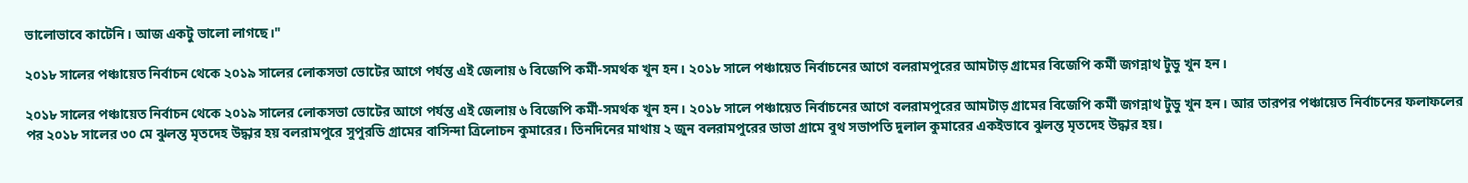ভালোভাবে কাটেনি। আজ একটু ভালো লাগছে।"

২০১৮ সালের পঞ্চায়েত নির্বাচন থেকে ২০১৯ সালের লোকসভা ভোটের আগে পর্যন্ত এই জেলায় ৬ বিজেপি কর্মী-সমর্থক খুন হন। ২০১৮ সালে পঞ্চায়েত নির্বাচনের আগে বলরামপুরের আমটাড় গ্রামের বিজেপি কর্মী জগন্নাথ টুডু খুন হন।

২০১৮ সালের পঞ্চায়েত নির্বাচন থেকে ২০১৯ সালের লোকসভা ভোটের আগে পর্যন্ত এই জেলায় ৬ বিজেপি কর্মী-সমর্থক খুন হন। ২০১৮ সালে পঞ্চায়েত নির্বাচনের আগে বলরামপুরের আমটাড় গ্রামের বিজেপি কর্মী জগন্নাথ টুডু খুন হন। আর তারপর পঞ্চায়েত নির্বাচনের ফলাফলের পর ২০১৮ সালের ৩০ মে ঝুলন্ত মৃতদেহ উদ্ধার হয় বলরামপুরে সুপুরডি গ্রামের বাসিন্দা ত্রিলোচন কুমারের। তিনদিনের মাথায় ২ জুন বলরামপুরের ডাভা গ্রামে বুথ সভাপতি দুলাল কুমারের একইভাবে ঝুলন্ত মৃতদেহ উদ্ধার হয়।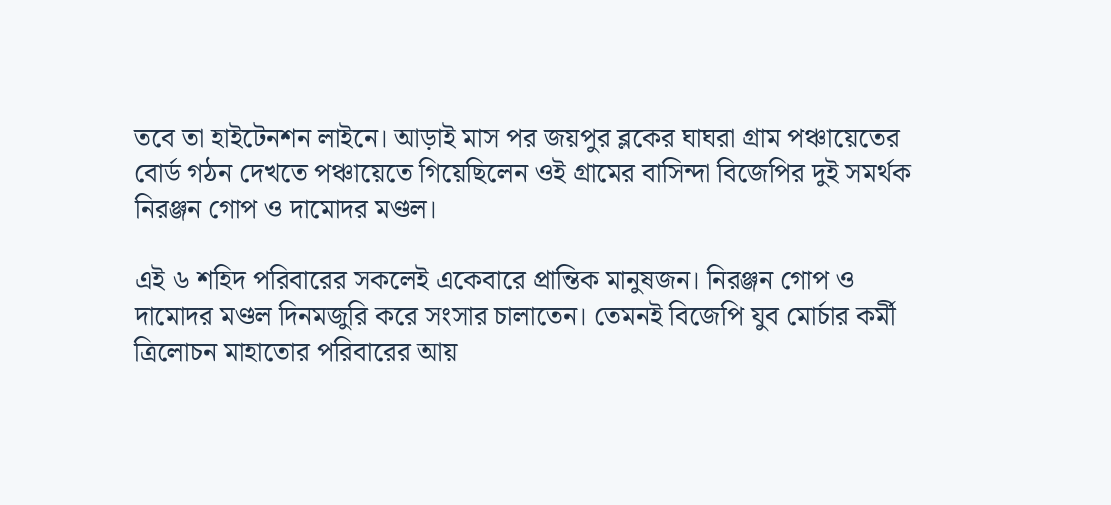তবে তা হাইটেনশন লাইনে। আড়াই মাস পর জয়পুর ব্লকের ঘাঘরা গ্রাম পঞ্চায়েতের বোর্ড গঠন দেখতে পঞ্চায়েতে গিয়েছিলেন ওই গ্রামের বাসিন্দা বিজেপির দুই সমর্থক নিরঞ্জন গোপ ও দামোদর মণ্ডল।

এই ৬ শহিদ পরিবারের সকলেই একেবারে প্রান্তিক মানুষজন। নিরঞ্জন গোপ ও দামোদর মণ্ডল দিনমজুরি করে সংসার চালাতেন। তেমনই বিজেপি যুব মোর্চার কর্মী ত্রিলোচন মাহাতোর পরিবারের আয়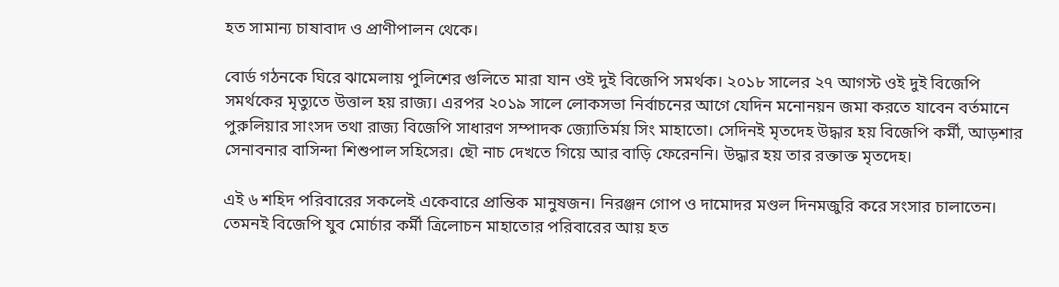হত সামান্য চাষাবাদ ও প্রাণীপালন থেকে।

বোর্ড গঠনকে ঘিরে ঝামেলায় পুলিশের গুলিতে মারা যান ওই দুই বিজেপি সমর্থক। ২০১৮ সালের ২৭ আগস্ট ওই দুই বিজেপি সমর্থকের মৃত্যুতে উত্তাল হয় রাজ্য। এরপর ২০১৯ সালে লোকসভা নির্বাচনের আগে যেদিন মনোনয়ন জমা করতে যাবেন বর্তমানে পুরুলিয়ার সাংসদ তথা রাজ্য বিজেপি সাধারণ সম্পাদক জ্যোতির্ময় সিং মাহাতো। সেদিনই মৃতদেহ উদ্ধার হয় বিজেপি কর্মী, আড়শার সেনাবনার বাসিন্দা শিশুপাল সহিসের। ছৌ নাচ দেখতে গিয়ে আর বাড়ি ফেরেননি। উদ্ধার হয় তার রক্তাক্ত মৃতদেহ।

এই ৬ শহিদ পরিবারের সকলেই একেবারে প্রান্তিক মানুষজন। নিরঞ্জন গোপ ও দামোদর মণ্ডল দিনমজুরি করে সংসার চালাতেন। তেমনই বিজেপি যুব মোর্চার কর্মী ত্রিলোচন মাহাতোর পরিবারের আয় হত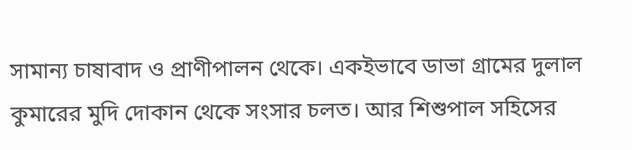সামান্য চাষাবাদ ও প্রাণীপালন থেকে। একইভাবে ডাভা গ্রামের দুলাল কুমারের মুদি দোকান থেকে সংসার চলত। আর শিশুপাল সহিসের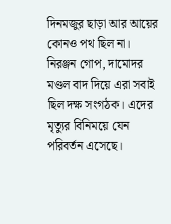দিনমজুর ছাড়া আর আয়ের কোনও পথ ছিল না। নিরঞ্জন গোপ, দামোদর মণ্ডল বাদ দিয়ে এরা সবাই ছিল দক্ষ সংগঠক। এদের মৃত্যুর বিনিময়ে যেন পরিবর্তন এসেছে।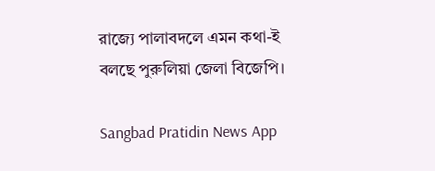রাজ্যে পালাবদলে এমন কথা-ই
বলছে পুরুলিয়া জেলা বিজেপি।

Sangbad Pratidin News App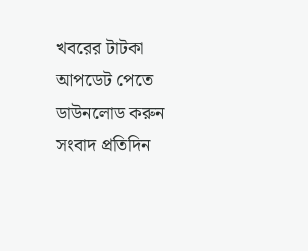খবরের টাটকা আপডেট পেতে ডাউনলোড করুন সংবাদ প্রতিদিন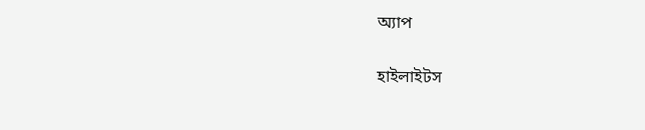অ্যাপ

হাইলাইটস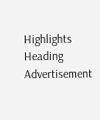Highlights Heading
Advertisement